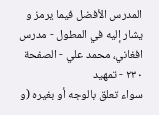المدرس الأفضل فيما يرمز و يشار إليه في المطول - مدرس افغاني، محمد علي - الصفحة ٢٣٠ - تمهيد
سواء تعلق بالوجه أو بغيره (و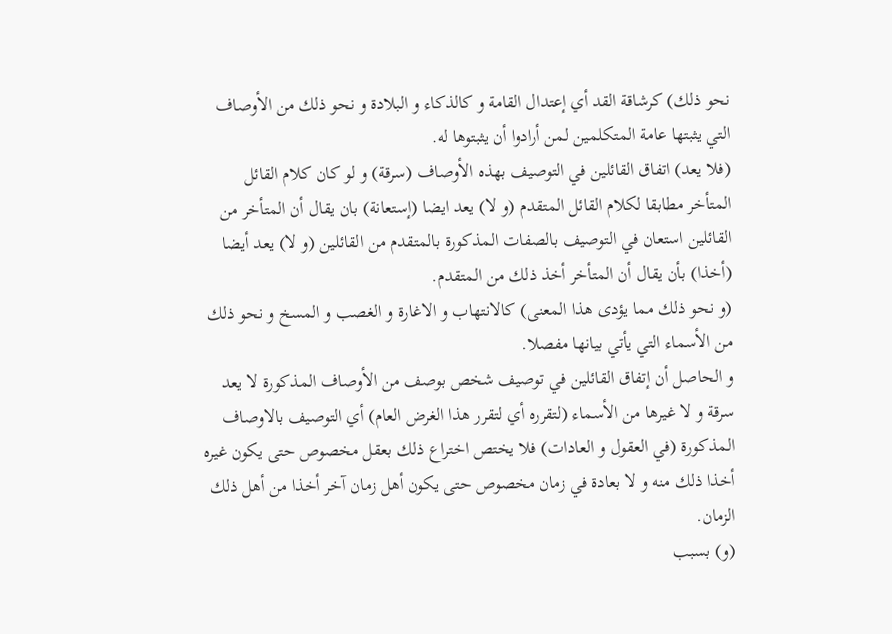نحو ذلك) كرشاقة القد أي إعتدال القامة و كالذكاء و البلادة و نحو ذلك من الأوصاف التي يثبتها عامة المتكلمين لمن أرادوا أن يثبتوها له.
(فلا يعد) اتفاق القائلين في التوصيف بهذه الأوصاف (سرقة) و لو كان كلام القائل المتأخر مطابقا لكلام القائل المتقدم (و لا) يعد ايضا (إستعانة) بان يقال أن المتأخر من القائلين استعان في التوصيف بالصفات المذكورة بالمتقدم من القائلين (و لا) يعد أيضا (أخذا) بأن يقال أن المتأخر أخذ ذلك من المتقدم.
(و نحو ذلك مما يؤدى هذا المعنى) كالانتهاب و الاغارة و الغصب و المسخ و نحو ذلك من الأسماء التي يأتي بيانها مفصلا.
و الحاصل أن إتفاق القائلين في توصيف شخص بوصف من الأوصاف المذكورة لا يعد سرقة و لا غيرها من الأسماء (لتقرره أي لتقرر هذا الغرض العام) أي التوصيف بالاوصاف المذكورة (في العقول و العادات) فلا يختص اختراع ذلك بعقل مخصوص حتى يكون غيره أخذا ذلك منه و لا بعادة في زمان مخصوص حتى يكون أهل زمان آخر أخذا من أهل ذلك الزمان.
(و) بسبب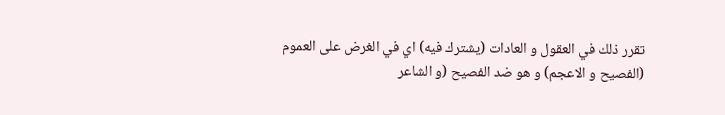تقرر ذلك في العقول و العادات (يشترك فيه) اي في الغرض على العموم (الفصيح و الاعجم) و هو ضد الفصيح (و الشاعر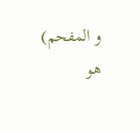و المفحم) هو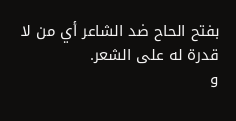بفتح الحاح ضد الشاعر أي من لا قدرة له على الشعر.
و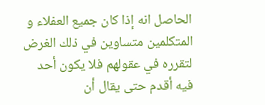الحاصل انه إذا كان جميع العفلاء و المتكلمين متساوين في ذلك الغرض لتقرره في عقولهم فلا يكون أحد فيه أقدم حتى يقال أن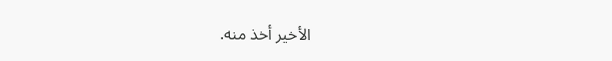الأخير أخذ منه.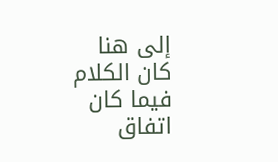إلى هنا كان الكلام فيما كان اتفاق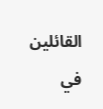القائلين في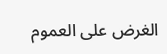الغرض على العموم